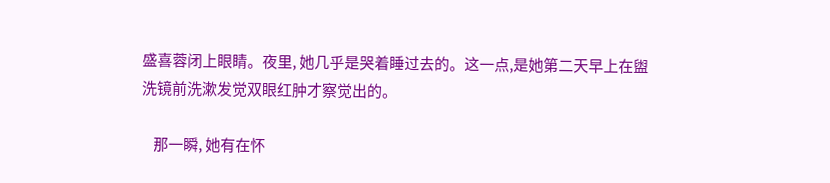盛喜蓉闭上眼睛。夜里, 她几乎是哭着睡过去的。这一点,是她第二天早上在盥洗镜前洗漱发觉双眼红肿才察觉出的。

    那一瞬, 她有在怀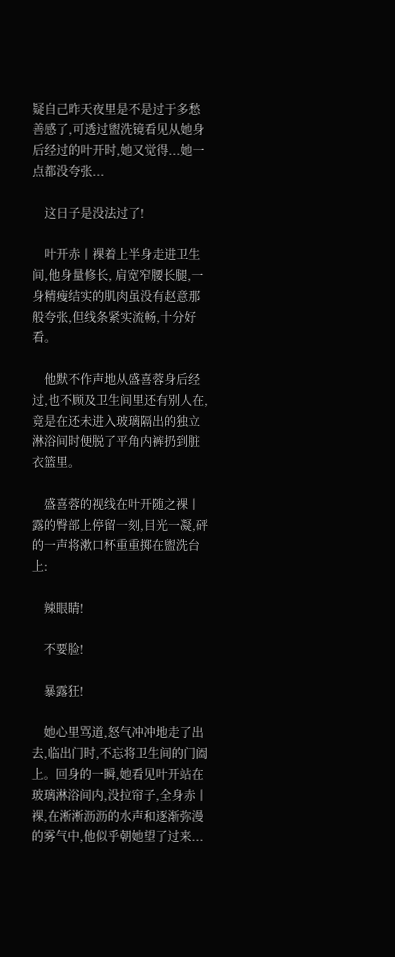疑自己昨天夜里是不是过于多愁善感了,可透过盥洗镜看见从她身后经过的叶开时,她又觉得...她一点都没夸张...

    这日子是没法过了!

    叶开赤丨裸着上半身走进卫生间,他身量修长, 肩宽窄腰长腿,一身精瘦结实的肌肉虽没有赵意那般夸张,但线条紧实流畅,十分好看。

    他默不作声地从盛喜蓉身后经过,也不顾及卫生间里还有别人在,竟是在还未进入玻璃隔出的独立淋浴间时便脱了平角内裤扔到脏衣篮里。

    盛喜蓉的视线在叶开随之裸丨露的臀部上停留一刻,目光一凝,砰的一声将漱口杯重重掷在盥洗台上:

    辣眼睛!

    不要脸!

    暴露狂!

    她心里骂道,怒气冲冲地走了出去,临出门时,不忘将卫生间的门阖上。回身的一瞬,她看见叶开站在玻璃淋浴间内,没拉帘子,全身赤丨裸,在淅淅沥沥的水声和逐渐弥漫的雾气中,他似乎朝她望了过来...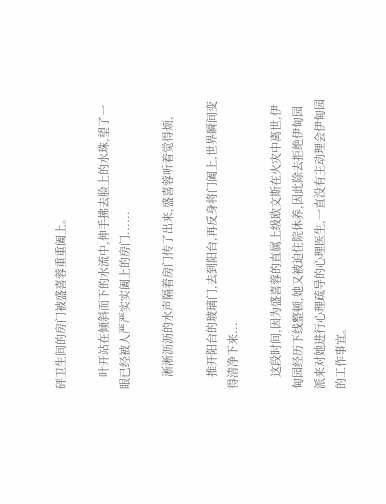砰卫生间的房门被盛喜蓉重重阖上。

    叶开站在倾斜而下的水流中,伸手拂去脸上的水珠,望了一眼已经被人严严实实阖上的房门......

    淅淅沥沥的水声隔着房门传了出来,盛喜蓉听着觉得烦,

    推开阳台的玻璃门,去到阳台,再反身将门阖上,世界瞬间变得清净下来...

    这段时间,因为盛喜蓉的直属上级欧文斯在火灾中离世,伊甸园经历下线整顿,她又被迫住院休养,因此除去拒绝伊甸园派来对她进行心理疏导的心理医生,一直没有主动理会伊甸园的工作事宜。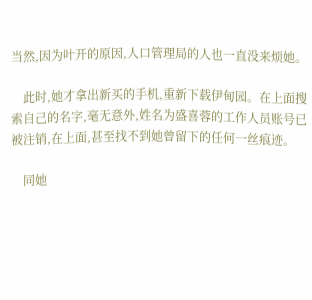当然,因为叶开的原因,人口管理局的人也一直没来烦她。

    此时,她才拿出新买的手机,重新下载伊甸园。在上面搜索自己的名字,毫无意外,姓名为盛喜蓉的工作人员账号已被注销,在上面,甚至找不到她曾留下的任何一丝痕迹。

    同她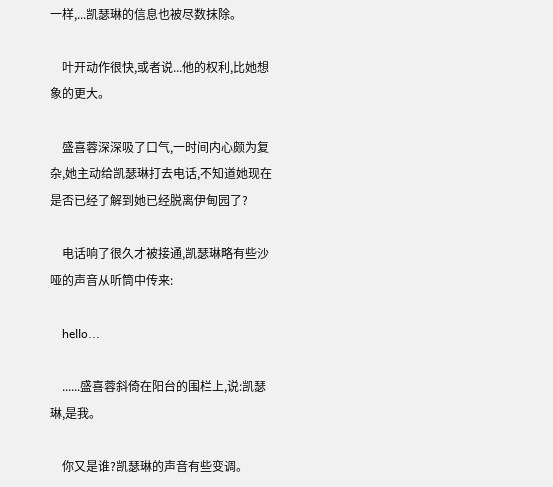一样,...凯瑟琳的信息也被尽数抹除。

    叶开动作很快,或者说...他的权利,比她想象的更大。

    盛喜蓉深深吸了口气,一时间内心颇为复杂,她主动给凯瑟琳打去电话,不知道她现在是否已经了解到她已经脱离伊甸园了?

    电话响了很久才被接通,凯瑟琳略有些沙哑的声音从听筒中传来:

    hello...

    ......盛喜蓉斜倚在阳台的围栏上,说:凯瑟琳,是我。

    你又是谁?凯瑟琳的声音有些变调。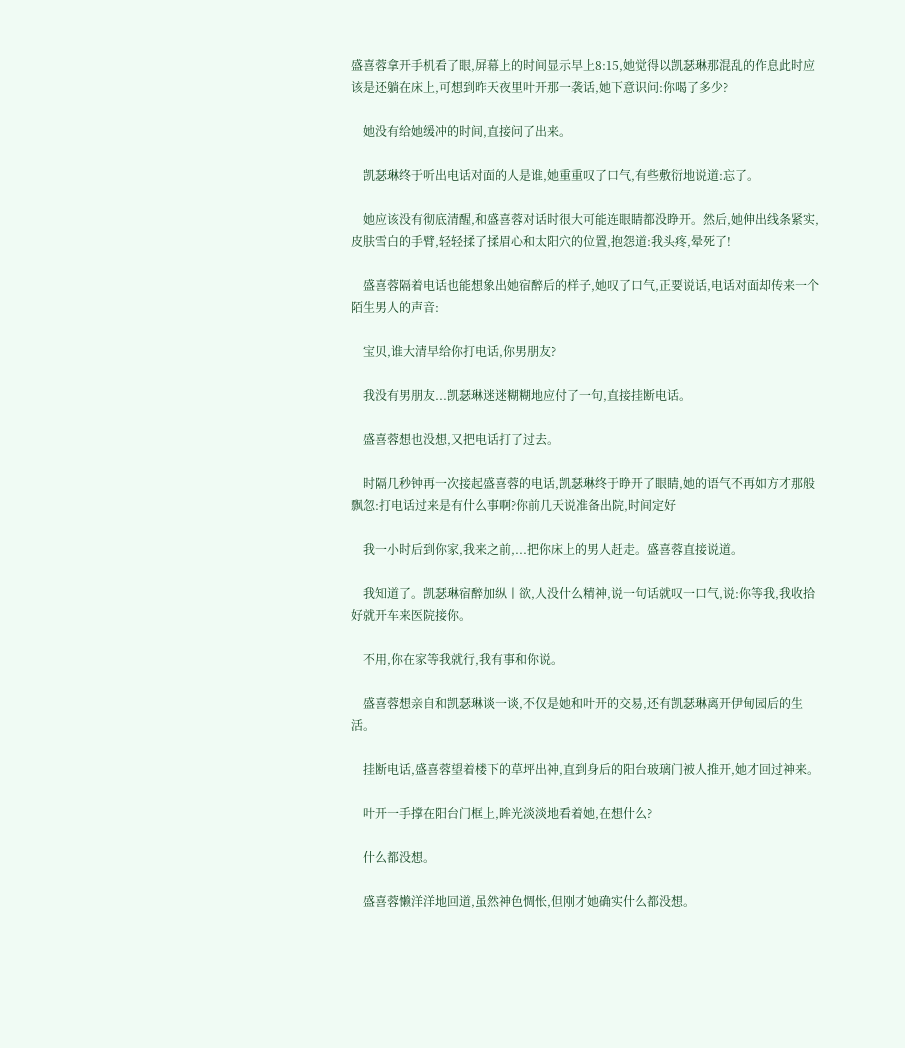盛喜蓉拿开手机看了眼,屏幕上的时间显示早上8:15,她觉得以凯瑟琳那混乱的作息此时应该是还躺在床上,可想到昨天夜里叶开那一袭话,她下意识问:你喝了多少?

    她没有给她缓冲的时间,直接问了出来。

    凯瑟琳终于听出电话对面的人是谁,她重重叹了口气,有些敷衍地说道:忘了。

    她应该没有彻底清醒,和盛喜蓉对话时很大可能连眼睛都没睁开。然后,她伸出线条紧实,皮肤雪白的手臂,轻轻揉了揉眉心和太阳穴的位置,抱怨道:我头疼,晕死了!

    盛喜蓉隔着电话也能想象出她宿醉后的样子,她叹了口气,正要说话,电话对面却传来一个陌生男人的声音:

    宝贝,谁大清早给你打电话,你男朋友?

    我没有男朋友...凯瑟琳迷迷糊糊地应付了一句,直接挂断电话。

    盛喜蓉想也没想,又把电话打了过去。

    时隔几秒钟再一次接起盛喜蓉的电话,凯瑟琳终于睁开了眼睛,她的语气不再如方才那般飘忽:打电话过来是有什么事啊?你前几天说准备出院,时间定好

    我一小时后到你家,我来之前,...把你床上的男人赶走。盛喜蓉直接说道。

    我知道了。凯瑟琳宿醉加纵丨欲,人没什么精神,说一句话就叹一口气,说:你等我,我收拾好就开车来医院接你。

    不用,你在家等我就行,我有事和你说。

    盛喜蓉想亲自和凯瑟琳谈一谈,不仅是她和叶开的交易,还有凯瑟琳离开伊甸园后的生活。

    挂断电话,盛喜蓉望着楼下的草坪出神,直到身后的阳台玻璃门被人推开,她才回过神来。

    叶开一手撑在阳台门框上,眸光淡淡地看着她,在想什么?

    什么都没想。

    盛喜蓉懒洋洋地回道,虽然神色惆怅,但刚才她确实什么都没想。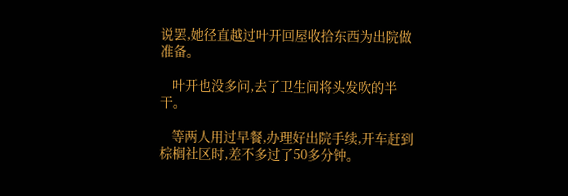说罢,她径直越过叶开回屋收拾东西为出院做准备。

    叶开也没多问,去了卫生间将头发吹的半干。

    等两人用过早餐,办理好出院手续,开车赶到棕榈社区时,差不多过了50多分钟。